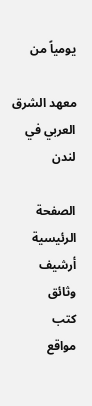يومياً من

معهد الشرق العربي في لندن

الصفحة الرئيسية
أرشيف
وثائق
كتب
مواقع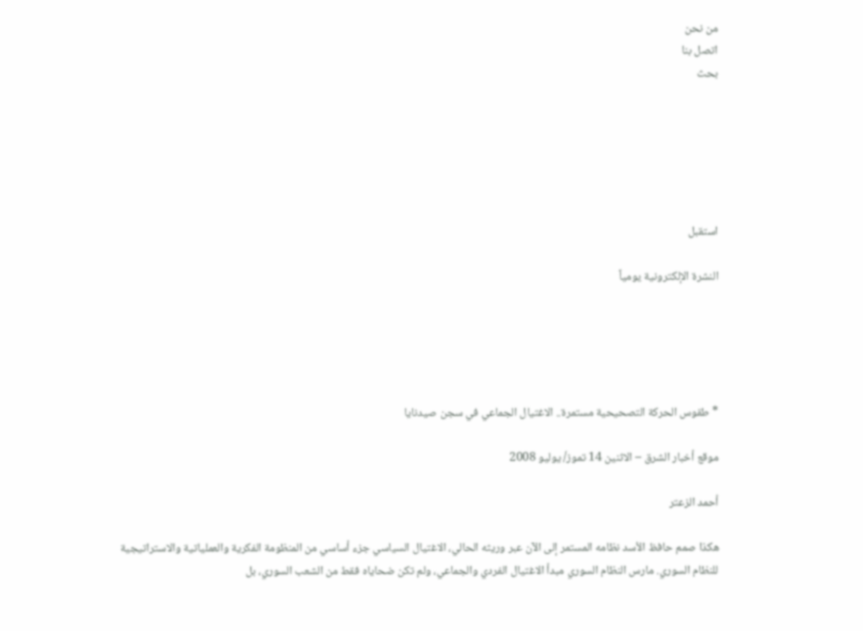من نحن
اتصل بنا
بحث






استقبل

النشرة الإلكترونية يومياً





* طقوس الحركة التصحيحية مستمرة.. الاغتيال الجماعي في سجن صيدنايا

موقع أخبار الشرق – الاثنين 14 تموز/ يوليو 2008

أحمد الزعتر

هكذا صمم حافظ الأسد نظامه المستمر إلى الآن عبر وريثه الحالي، الاغتيال السياسي جزء أساسي من المنظومة الفكرية والعملياتية والاستراتيجية للنظام السوري. مارس النظام السوري مبدأ الاغتيال الفردي والجماعي، ولم تكن ضحاياه فقط من الشعب السوري، بل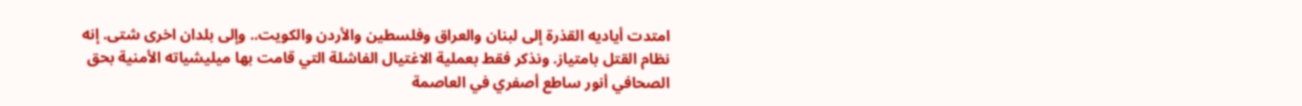امتدت أياديه القذرة إلى لبنان والعراق وفلسطين والأردن والكويت.. وإلى بلدان اخرى شتى. إنه نظام القتل بامتياز. ونذكر فقط بعملية الاغتيال الفاشلة التي قامت بها ميليشياته الأمنية بحق الصحافي أنور ساطع أصفري في العاصمة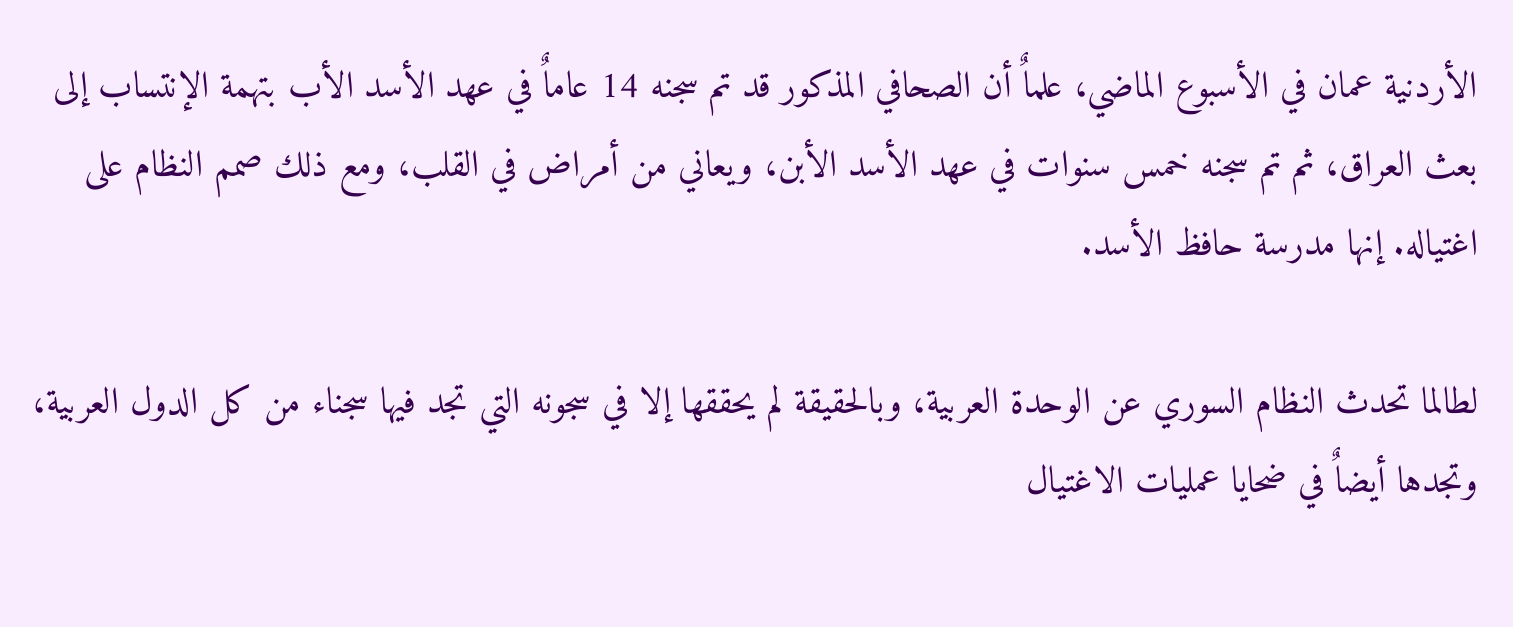الأردنية عمان في الأسبوع الماضي، علماٌ أن الصحافي المذكور قد تم سجنه 14 عاماٌ في عهد الأسد الأب بتهمة الإنتساب إلى بعث العراق، ثم تم سجنه خمس سنوات في عهد الأسد الأبن، ويعاني من أمراض في القلب، ومع ذلك صمم النظام على اغتياله. إنها مدرسة حافظ الأسد.

لطالما تحدث النظام السوري عن الوحدة العربية، وبالحقيقة لم يحققها إلا في سجونه التي تجد فيها سجناء من كل الدول العربية، وتجدها أيضاٌ في ضحايا عمليات الاغتيال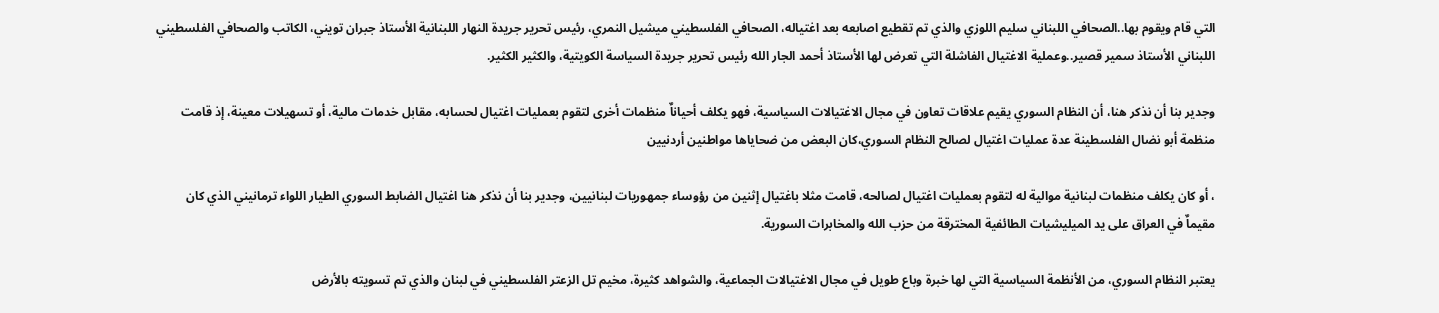التي قام ويقوم بها..الصحافي اللبناني سليم اللوزي والذي تم تقطيع اصابعه بعد اغتياله، الصحافي الفلسطيني ميشيل النمري، رئيس تحرير جريدة النهار اللبنانية الأستاذ جبران تويني، الكاتب والصحافي الفلسطيني اللبناني الأستاذ سمير قصير..وعملية الاغتيال الفاشلة التي تعرض لها الأستاذ أحمد الجار الله رئيس تحرير جريدة السياسة الكويتية، والكثير الكثير.

وجدير بنا أن نذكر هنا، أن النظام السوري يقيم علاقات تعاون في مجال الاغتيالات السياسية، فهو يكلف أحياناٌ منظمات أخرى لتقوم بعمليات اغتيال لحسابه، مقابل خدمات مالية، أو تسهيلات معينة، إذ قامت منظمة أبو نضال الفلسطينة عدة عمليات اغتيال لصالح النظام السوري،كان البعض من ضحاياها مواطنين أردنيين

، أو كان يكلف منظمات لبنانية موالية له لتقوم بعمليات اغتيال لصالحه، قامت مثلا باغتيال إثنين من رؤوساء جمهوريات لبنانيين، وجدير بنا أن نذكر هنا اغتيال الضابط السوري الطيار اللواء ترمانيني الذي كان مقيماٌ في العراق على يد الميليشيات الطائفية المخترقة من حزب الله والمخابرات السورية.

يعتبر النظام السوري، من الأنظمة السياسية التي لها خبرة وباع طويل في مجال الاغتيالات الجماعية، والشواهد كثيرة، مخيم تل الزعتر الفلسطيني في لبنان والذي تم تسويته بالأرض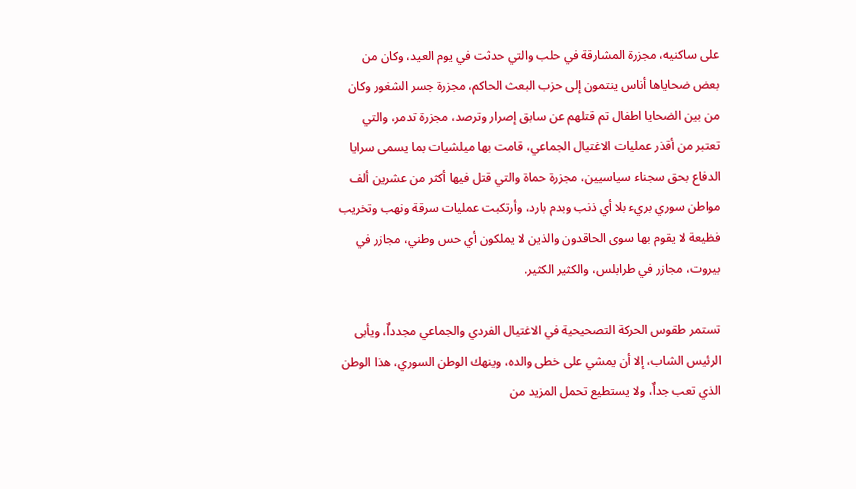على ساكنيه، مجزرة المشارقة في حلب والتي حدثت في يوم العيد، وكان من بعض ضحاياها أناس ينتمون إلى حزب البعث الحاكم، مجزرة جسر الشغور وكان من بين الضحايا اطفال تم قتلهم عن سابق إصرار وترصد، مجزرة تدمر، والتي تعتبر من أقذر عمليات الاغتيال الجماعي، قامت بها ميلشيات بما يسمى سرايا الدفاع بحق سجناء سياسيين، مجزرة حماة والتي قتل فيها أكثر من عشرين ألف مواطن سوري بريء بلا أي ذنب وبدم بارد، وأرتكبت عمليات سرقة ونهب وتخريب فظيعة لا يقوم بها سوى الحاقدون والذين لا يملكون أي حس وطني، مجازر في بيروت، مجازر في طرابلس، والكثير الكثير.

تستمر طقوس الحركة التصحيحية في الاغتيال الفردي والجماعي مجدداٌ، ويأبى الرئيس الشاب، إلا أن يمشي على خطى والده، وينهك الوطن السوري، هذا الوطن الذي تعب جداٌ، ولا يستطيع تحمل المزيد من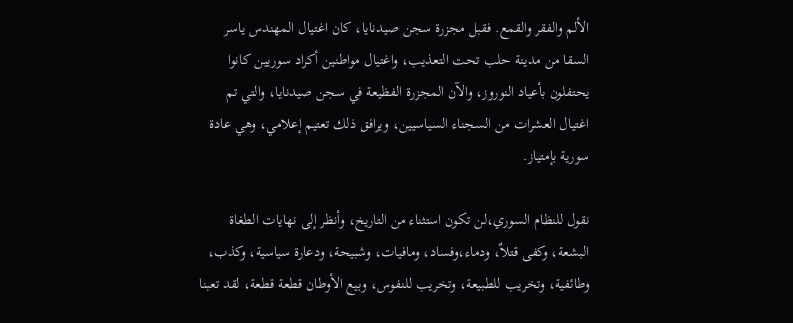الألم والفقر والقمع. فقبل مجزرة سجن صيدنايا، كان اغتيال المهندس ياسر السقا من مدينة حلب تحت التعذيب، واغتيال مواطنين أكراد سوريين كانوا يحتفلون بأعياد النوروز، والآن المجزرة الفظيعة في سجن صيدنايا، والتي تم اغتيال العشرات من السجناء السياسيين، ويرافق ذلك تعتيم إعلامي، وهي عادة سورية بإمتياز.

نقول للنظام السوري،لن تكون استثناء من التاريخ، وأنظر إلى نهايات الطغاة البشعة، وكفى قتلاٌ، ودماء،وفساد، ومافيات، وشبيحة، ودعارة سياسية، وكذب، وطائفية، وتخريب للطبيعة، وتخريب للنفوس، وبيع الأوطان قطعة قطعة، لقد تعبنا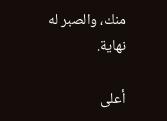منك، والصبر له نهاية.

أعلى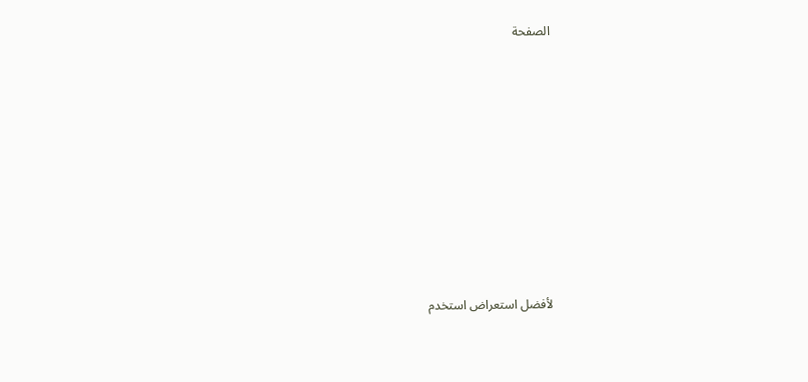الصفحة











لأفضل استعراض استخدم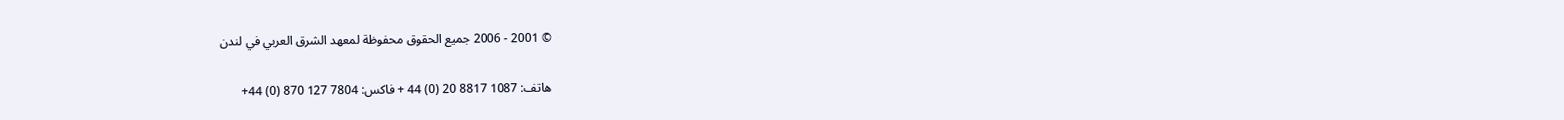© 2001 - 2006 جميع الحقوق محفوظة لمعهد الشرق العربي في لندن

هاتف: 1087 8817 20 (0) 44 + فاكس: 7804 127 870 (0) 44+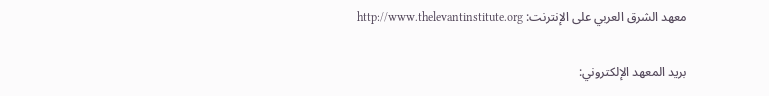معهد الشرق العربي على الإنترنت: http://www.thelevantinstitute.org

بريد المعهد الإلكتروني: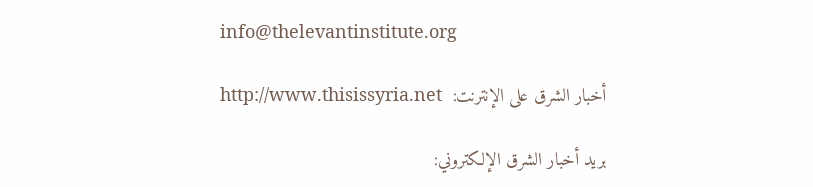info@thelevantinstitute.org

أخبار الشرق على الإنترنت:  http://www.thisissyria.net

بريد أخبار الشرق الإلكتروني: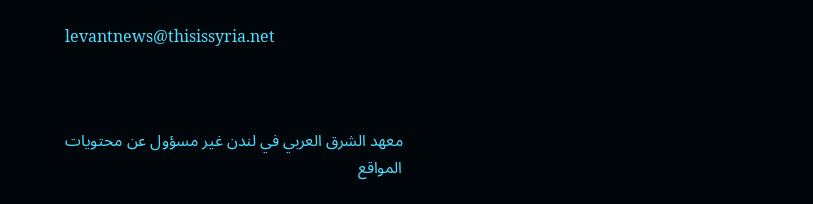levantnews@thisissyria.net



معهد الشرق العربي في لندن غير مسؤول عن محتويات المواقع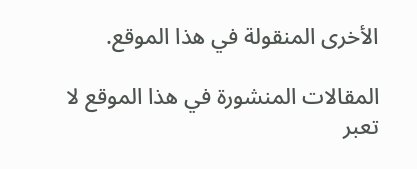الأخرى المنقولة في هذا الموقع.

المقالات المنشورة في هذا الموقع لا تعبر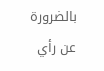بالضرورة عن رأي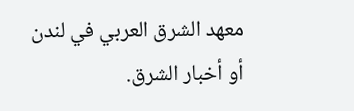معهد الشرق العربي في لندن أو أخبار الشرق.